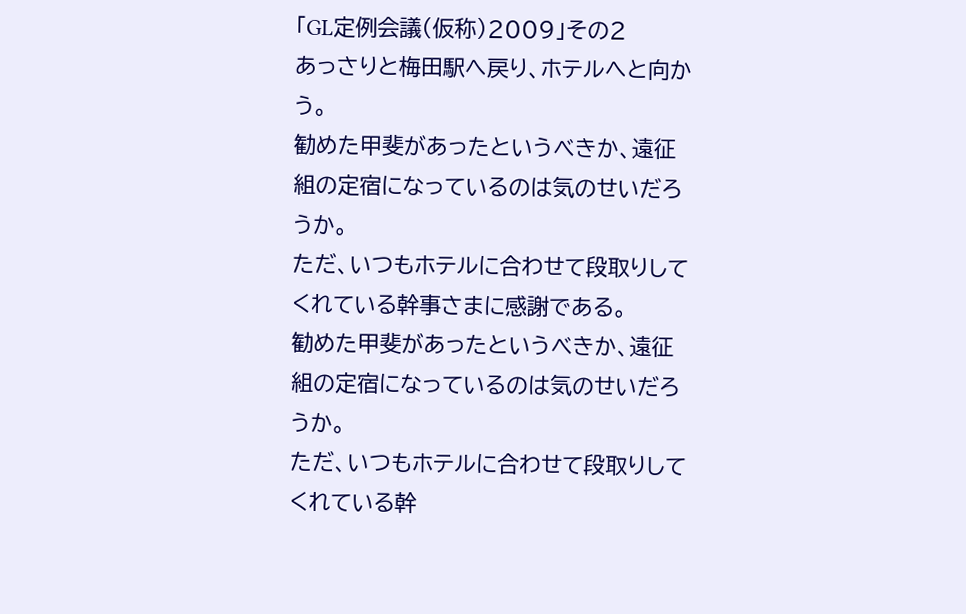「GL定例会議(仮称)2009」その2
あっさりと梅田駅へ戻り、ホテルへと向かう。
勧めた甲斐があったというべきか、遠征組の定宿になっているのは気のせいだろうか。
ただ、いつもホテルに合わせて段取りしてくれている幹事さまに感謝である。
勧めた甲斐があったというべきか、遠征組の定宿になっているのは気のせいだろうか。
ただ、いつもホテルに合わせて段取りしてくれている幹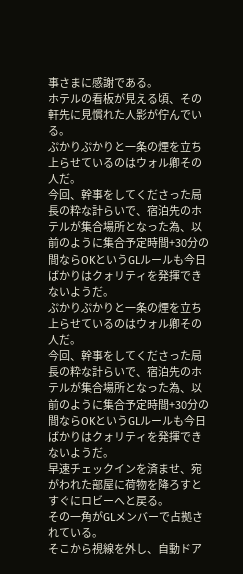事さまに感謝である。
ホテルの看板が見える頃、その軒先に見慣れた人影が佇んでいる。
ぷかりぷかりと一条の煙を立ち上らせているのはウォル卿その人だ。
今回、幹事をしてくださった局長の粋な計らいで、宿泊先のホテルが集合場所となった為、以前のように集合予定時間+30分の間ならOKというGLルールも今日ばかりはクォリティを発揮できないようだ。
ぷかりぷかりと一条の煙を立ち上らせているのはウォル卿その人だ。
今回、幹事をしてくださった局長の粋な計らいで、宿泊先のホテルが集合場所となった為、以前のように集合予定時間+30分の間ならOKというGLルールも今日ばかりはクォリティを発揮できないようだ。
早速チェックインを済ませ、宛がわれた部屋に荷物を降ろすとすぐにロビーへと戻る。
その一角がGLメンバーで占拠されている。
そこから視線を外し、自動ドア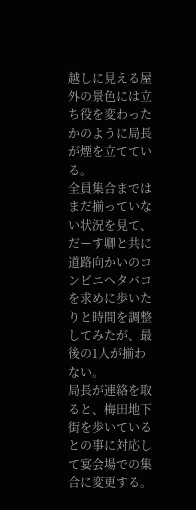越しに見える屋外の景色には立ち役を変わったかのように局長が煙を立てている。
全員集合まではまだ揃っていない状況を見て、だーす卿と共に道路向かいのコンビニへタバコを求めに歩いたりと時間を調整してみたが、最後の1人が揃わない。
局長が連絡を取ると、梅田地下街を歩いているとの事に対応して宴会場での集合に変更する。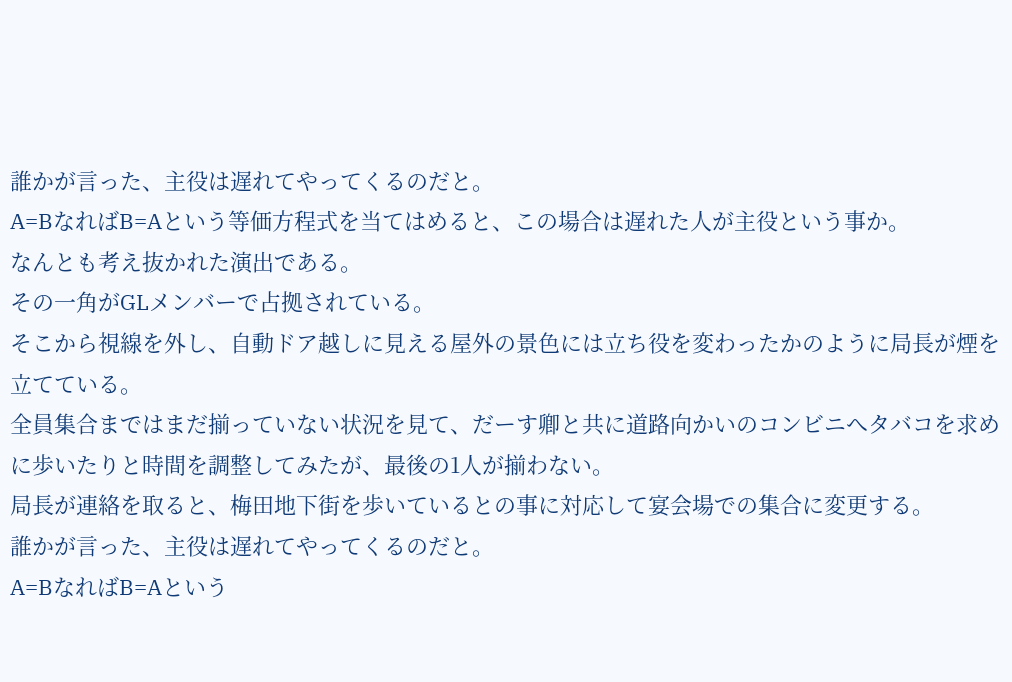誰かが言った、主役は遅れてやってくるのだと。
A=BなればB=Aという等価方程式を当てはめると、この場合は遅れた人が主役という事か。
なんとも考え抜かれた演出である。
その一角がGLメンバーで占拠されている。
そこから視線を外し、自動ドア越しに見える屋外の景色には立ち役を変わったかのように局長が煙を立てている。
全員集合まではまだ揃っていない状況を見て、だーす卿と共に道路向かいのコンビニへタバコを求めに歩いたりと時間を調整してみたが、最後の1人が揃わない。
局長が連絡を取ると、梅田地下街を歩いているとの事に対応して宴会場での集合に変更する。
誰かが言った、主役は遅れてやってくるのだと。
A=BなればB=Aという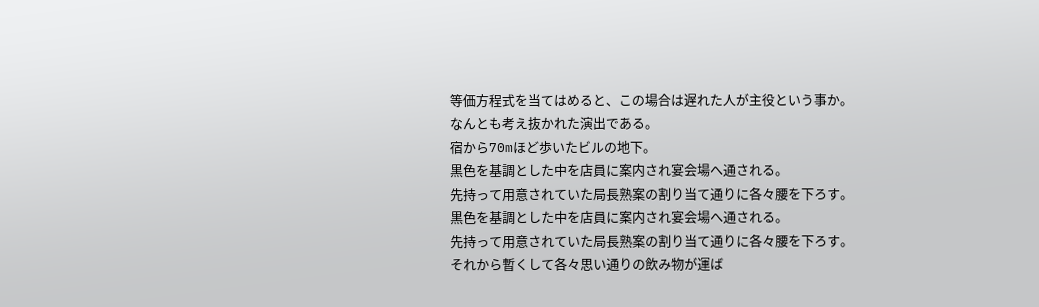等価方程式を当てはめると、この場合は遅れた人が主役という事か。
なんとも考え抜かれた演出である。
宿から70mほど歩いたビルの地下。
黒色を基調とした中を店員に案内され宴会場へ通される。
先持って用意されていた局長熟案の割り当て通りに各々腰を下ろす。
黒色を基調とした中を店員に案内され宴会場へ通される。
先持って用意されていた局長熟案の割り当て通りに各々腰を下ろす。
それから暫くして各々思い通りの飲み物が運ば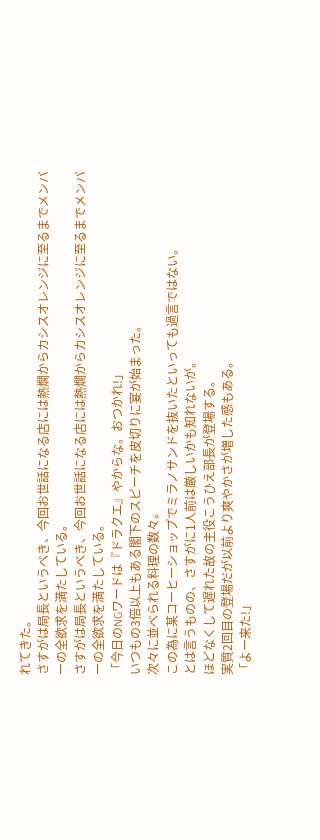れてきた。
さすがは局長というべき、今回お世話になる店には熱燗からカシスオレンジに至るまでメンバーの全欲求を満たしている。
さすがは局長というべき、今回お世話になる店には熱燗からカシスオレンジに至るまでメンバーの全欲求を満たしている。
「今日のNGワードは『ドラクエ』やからな。おつかれ!」
いつもの3倍以上もある閣下のスピーチを皮切りに宴が始まった。
次々に並べられる料理の数々。
この為に某コーヒーショップでミラノサンドを抜いたといっても過言ではない。
とは言うものの、さすがに1人前は厳しいかも知れないが。
ほどなくして遅れた故の主役こうひえ部長が登場する。
実質2回目の登場だが以前より爽やかさが増した感もある。
「よー来た!」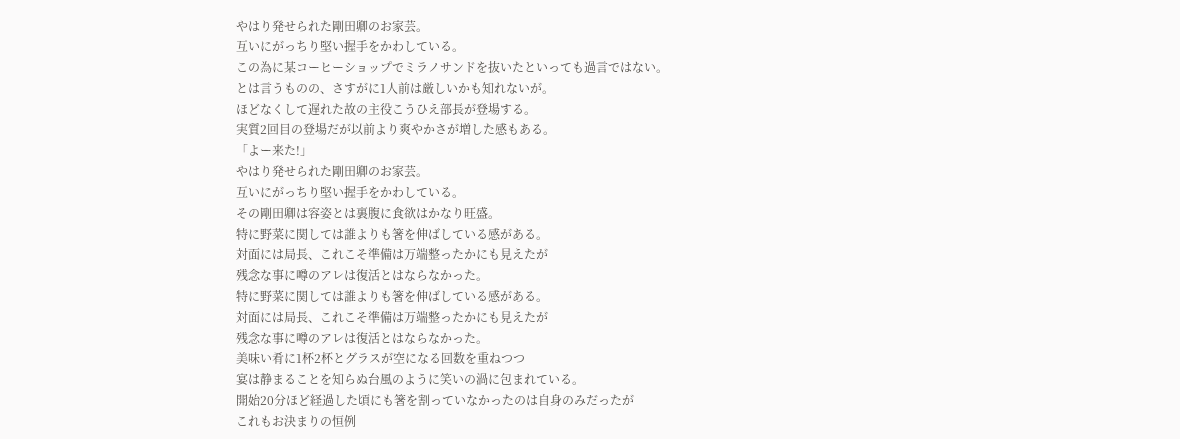やはり発せられた剛田卿のお家芸。
互いにがっちり堅い握手をかわしている。
この為に某コーヒーショップでミラノサンドを抜いたといっても過言ではない。
とは言うものの、さすがに1人前は厳しいかも知れないが。
ほどなくして遅れた故の主役こうひえ部長が登場する。
実質2回目の登場だが以前より爽やかさが増した感もある。
「よー来た!」
やはり発せられた剛田卿のお家芸。
互いにがっちり堅い握手をかわしている。
その剛田卿は容姿とは裏腹に食欲はかなり旺盛。
特に野菜に関しては誰よりも箸を伸ばしている感がある。
対面には局長、これこそ準備は万端整ったかにも見えたが
残念な事に噂のアレは復活とはならなかった。
特に野菜に関しては誰よりも箸を伸ばしている感がある。
対面には局長、これこそ準備は万端整ったかにも見えたが
残念な事に噂のアレは復活とはならなかった。
美味い肴に1杯2杯とグラスが空になる回数を重ねつつ
宴は静まることを知らぬ台風のように笑いの渦に包まれている。
開始20分ほど経過した頃にも箸を割っていなかったのは自身のみだったが
これもお決まりの恒例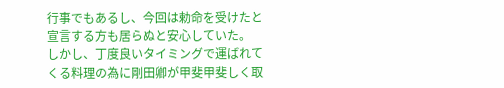行事でもあるし、今回は勅命を受けたと宣言する方も居らぬと安心していた。
しかし、丁度良いタイミングで運ばれてくる料理の為に剛田卿が甲斐甲斐しく取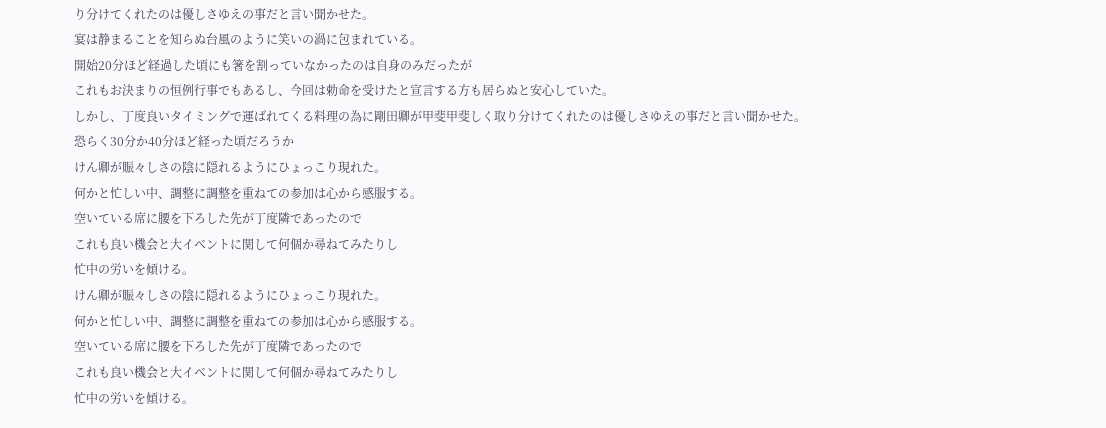り分けてくれたのは優しさゆえの事だと言い聞かせた。
宴は静まることを知らぬ台風のように笑いの渦に包まれている。
開始20分ほど経過した頃にも箸を割っていなかったのは自身のみだったが
これもお決まりの恒例行事でもあるし、今回は勅命を受けたと宣言する方も居らぬと安心していた。
しかし、丁度良いタイミングで運ばれてくる料理の為に剛田卿が甲斐甲斐しく取り分けてくれたのは優しさゆえの事だと言い聞かせた。
恐らく30分か40分ほど経った頃だろうか
けん卿が賑々しさの陰に隠れるようにひょっこり現れた。
何かと忙しい中、調整に調整を重ねての参加は心から感服する。
空いている席に腰を下ろした先が丁度隣であったので
これも良い機会と大イベントに関して何個か尋ねてみたりし
忙中の労いを傾ける。
けん卿が賑々しさの陰に隠れるようにひょっこり現れた。
何かと忙しい中、調整に調整を重ねての参加は心から感服する。
空いている席に腰を下ろした先が丁度隣であったので
これも良い機会と大イベントに関して何個か尋ねてみたりし
忙中の労いを傾ける。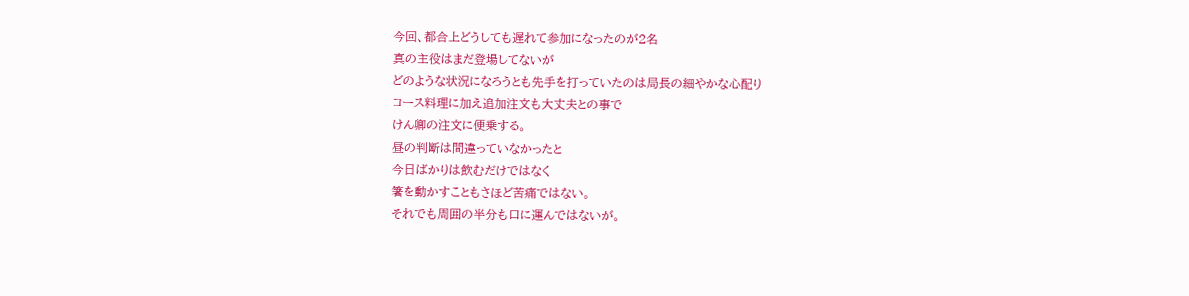今回、都合上どうしても遅れて参加になったのが2名
真の主役はまだ登場してないが
どのような状況になろうとも先手を打っていたのは局長の細やかな心配り
コース料理に加え追加注文も大丈夫との事で
けん卿の注文に便乗する。
昼の判断は間違っていなかったと
今日ばかりは飲むだけではなく
箸を動かすこともさほど苦痛ではない。
それでも周囲の半分も口に運んではないが。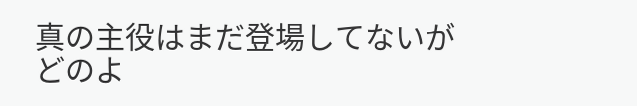真の主役はまだ登場してないが
どのよ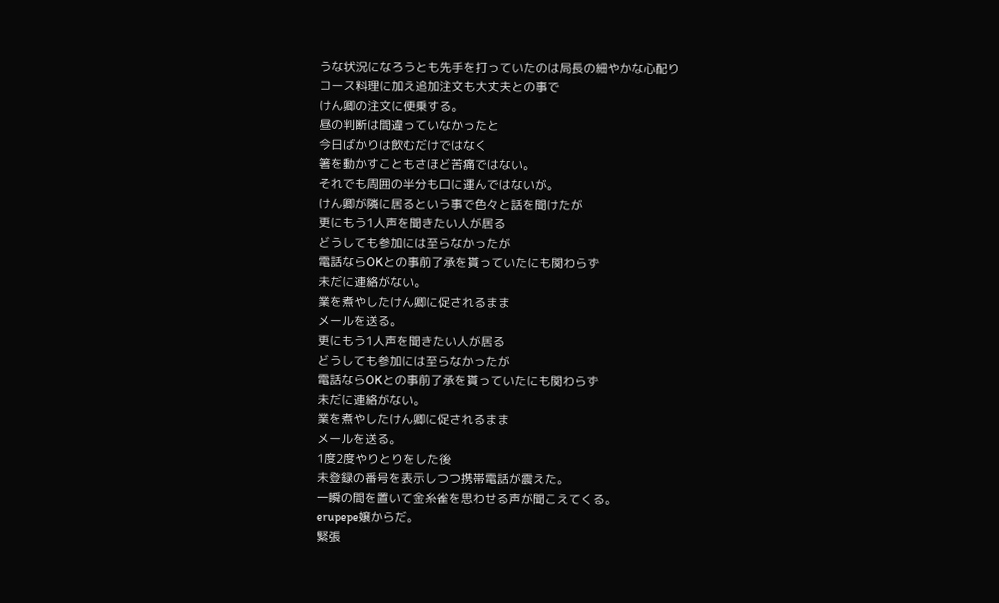うな状況になろうとも先手を打っていたのは局長の細やかな心配り
コース料理に加え追加注文も大丈夫との事で
けん卿の注文に便乗する。
昼の判断は間違っていなかったと
今日ばかりは飲むだけではなく
箸を動かすこともさほど苦痛ではない。
それでも周囲の半分も口に運んではないが。
けん卿が隣に居るという事で色々と話を聞けたが
更にもう1人声を聞きたい人が居る
どうしても参加には至らなかったが
電話ならOKとの事前了承を貰っていたにも関わらず
未だに連絡がない。
業を煮やしたけん卿に促されるまま
メールを送る。
更にもう1人声を聞きたい人が居る
どうしても参加には至らなかったが
電話ならOKとの事前了承を貰っていたにも関わらず
未だに連絡がない。
業を煮やしたけん卿に促されるまま
メールを送る。
1度2度やりとりをした後
未登録の番号を表示しつつ携帯電話が震えた。
一瞬の間を置いて金糸雀を思わせる声が聞こえてくる。
erupepe嬢からだ。
緊張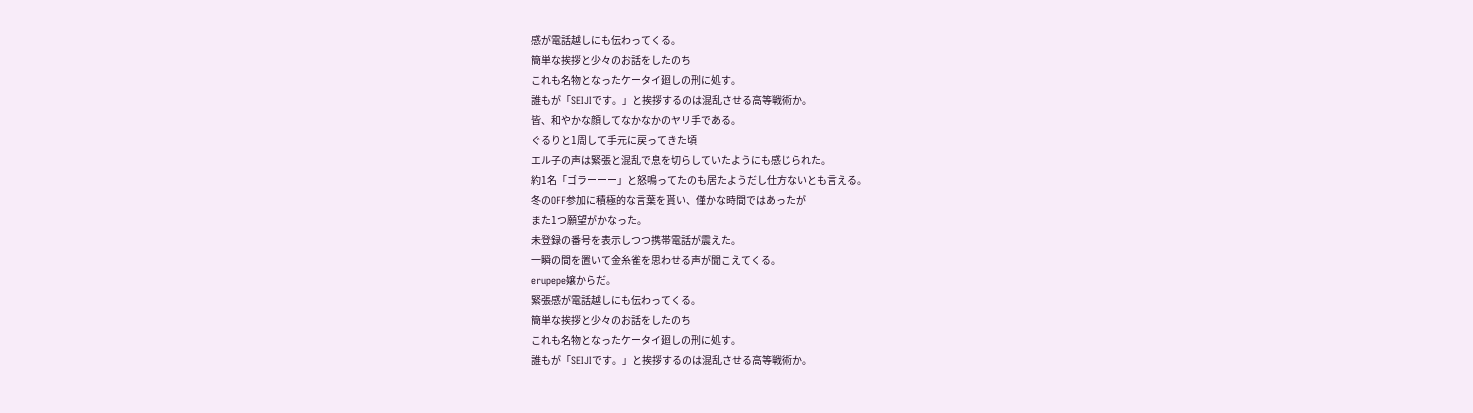感が電話越しにも伝わってくる。
簡単な挨拶と少々のお話をしたのち
これも名物となったケータイ廻しの刑に処す。
誰もが「SEIJIです。」と挨拶するのは混乱させる高等戦術か。
皆、和やかな顔してなかなかのヤリ手である。
ぐるりと1周して手元に戻ってきた頃
エル子の声は緊張と混乱で息を切らしていたようにも感じられた。
約1名「ゴラーーー」と怒鳴ってたのも居たようだし仕方ないとも言える。
冬のOFF参加に積極的な言葉を貰い、僅かな時間ではあったが
また1つ願望がかなった。
未登録の番号を表示しつつ携帯電話が震えた。
一瞬の間を置いて金糸雀を思わせる声が聞こえてくる。
erupepe嬢からだ。
緊張感が電話越しにも伝わってくる。
簡単な挨拶と少々のお話をしたのち
これも名物となったケータイ廻しの刑に処す。
誰もが「SEIJIです。」と挨拶するのは混乱させる高等戦術か。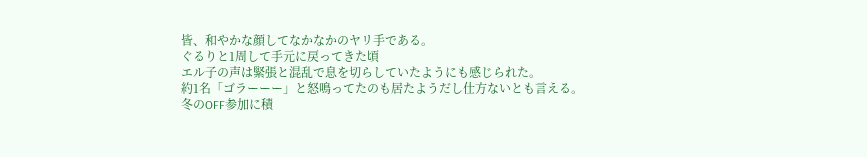皆、和やかな顔してなかなかのヤリ手である。
ぐるりと1周して手元に戻ってきた頃
エル子の声は緊張と混乱で息を切らしていたようにも感じられた。
約1名「ゴラーーー」と怒鳴ってたのも居たようだし仕方ないとも言える。
冬のOFF参加に積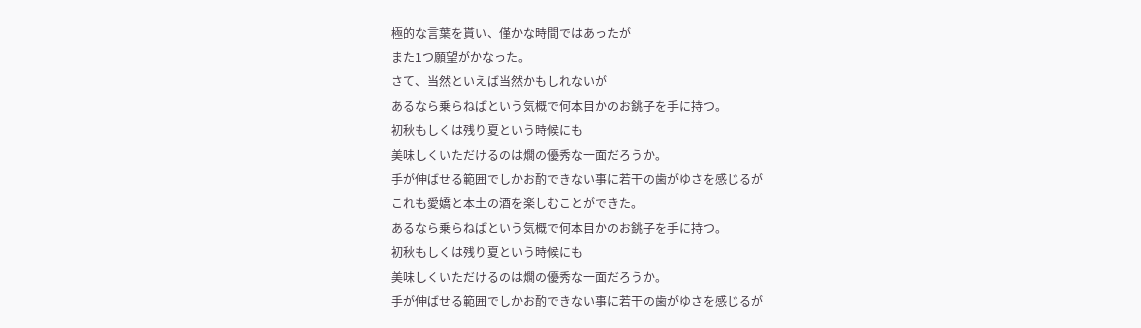極的な言葉を貰い、僅かな時間ではあったが
また1つ願望がかなった。
さて、当然といえば当然かもしれないが
あるなら乗らねばという気概で何本目かのお銚子を手に持つ。
初秋もしくは残り夏という時候にも
美味しくいただけるのは燗の優秀な一面だろうか。
手が伸ばせる範囲でしかお酌できない事に若干の歯がゆさを感じるが
これも愛嬌と本土の酒を楽しむことができた。
あるなら乗らねばという気概で何本目かのお銚子を手に持つ。
初秋もしくは残り夏という時候にも
美味しくいただけるのは燗の優秀な一面だろうか。
手が伸ばせる範囲でしかお酌できない事に若干の歯がゆさを感じるが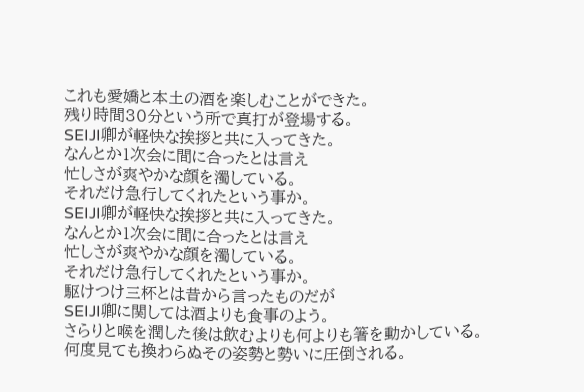これも愛嬌と本土の酒を楽しむことができた。
残り時間30分という所で真打が登場する。
SEIJI卿が軽快な挨拶と共に入ってきた。
なんとか1次会に間に合ったとは言え
忙しさが爽やかな顔を濁している。
それだけ急行してくれたという事か。
SEIJI卿が軽快な挨拶と共に入ってきた。
なんとか1次会に間に合ったとは言え
忙しさが爽やかな顔を濁している。
それだけ急行してくれたという事か。
駆けつけ三杯とは昔から言ったものだが
SEIJI卿に関しては酒よりも食事のよう。
さらりと喉を潤した後は飲むよりも何よりも箸を動かしている。
何度見ても換わらぬその姿勢と勢いに圧倒される。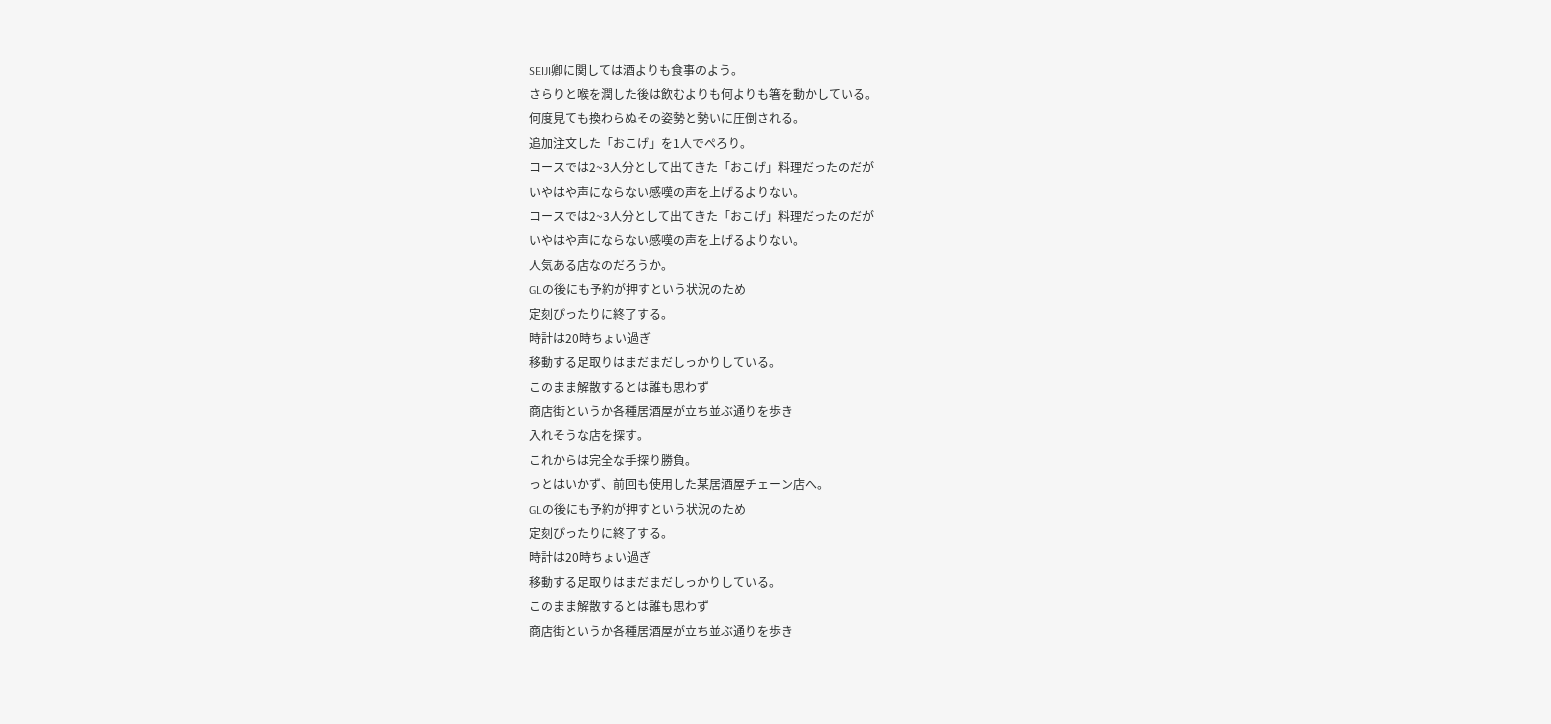SEIJI卿に関しては酒よりも食事のよう。
さらりと喉を潤した後は飲むよりも何よりも箸を動かしている。
何度見ても換わらぬその姿勢と勢いに圧倒される。
追加注文した「おこげ」を1人でぺろり。
コースでは2~3人分として出てきた「おこげ」料理だったのだが
いやはや声にならない感嘆の声を上げるよりない。
コースでは2~3人分として出てきた「おこげ」料理だったのだが
いやはや声にならない感嘆の声を上げるよりない。
人気ある店なのだろうか。
GLの後にも予約が押すという状況のため
定刻ぴったりに終了する。
時計は20時ちょい過ぎ
移動する足取りはまだまだしっかりしている。
このまま解散するとは誰も思わず
商店街というか各種居酒屋が立ち並ぶ通りを歩き
入れそうな店を探す。
これからは完全な手探り勝負。
っとはいかず、前回も使用した某居酒屋チェーン店へ。
GLの後にも予約が押すという状況のため
定刻ぴったりに終了する。
時計は20時ちょい過ぎ
移動する足取りはまだまだしっかりしている。
このまま解散するとは誰も思わず
商店街というか各種居酒屋が立ち並ぶ通りを歩き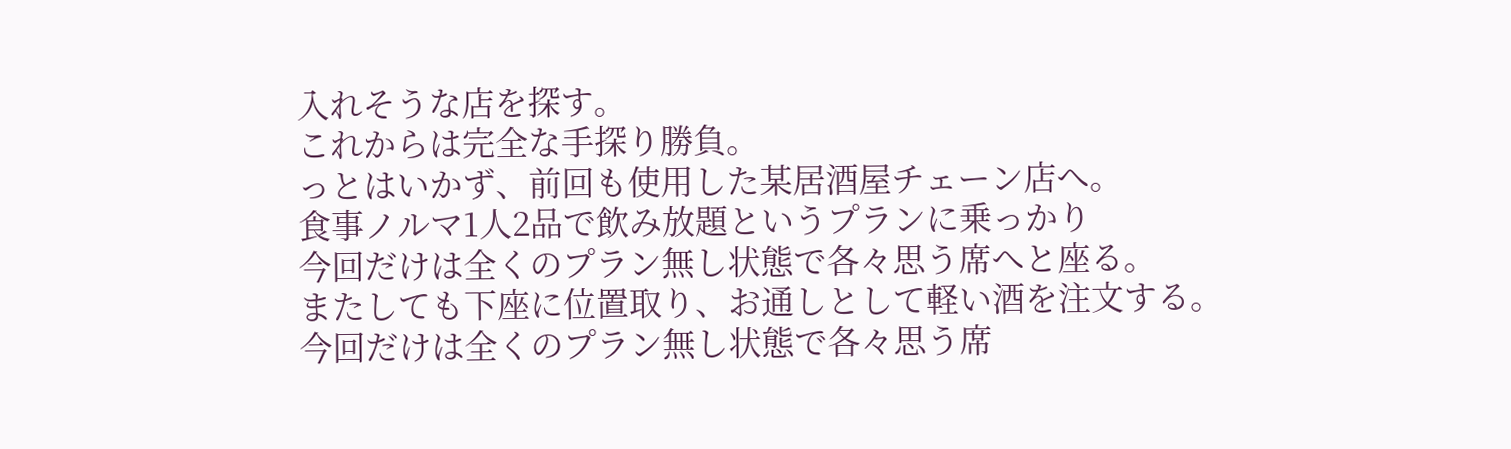入れそうな店を探す。
これからは完全な手探り勝負。
っとはいかず、前回も使用した某居酒屋チェーン店へ。
食事ノルマ1人2品で飲み放題というプランに乗っかり
今回だけは全くのプラン無し状態で各々思う席へと座る。
またしても下座に位置取り、お通しとして軽い酒を注文する。
今回だけは全くのプラン無し状態で各々思う席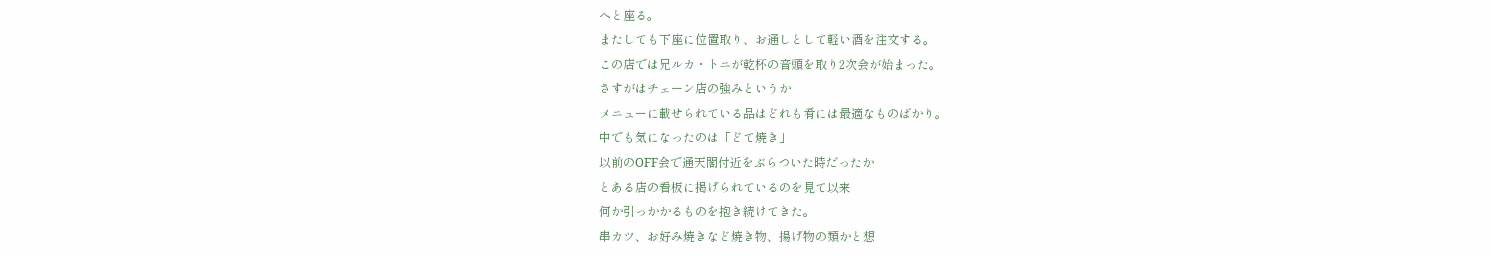へと座る。
またしても下座に位置取り、お通しとして軽い酒を注文する。
この店では兄ルカ・トニが乾杯の音頭を取り2次会が始まった。
さすがはチェーン店の強みというか
メニューに載せられている品はどれも肴には最適なものばかり。
中でも気になったのは「どて焼き」
以前のOFF会で通天閣付近をぶらついた時だったか
とある店の看板に掲げられているのを見て以来
何か引っかかるものを抱き続けてきた。
串カツ、お好み焼きなど焼き物、揚げ物の類かと想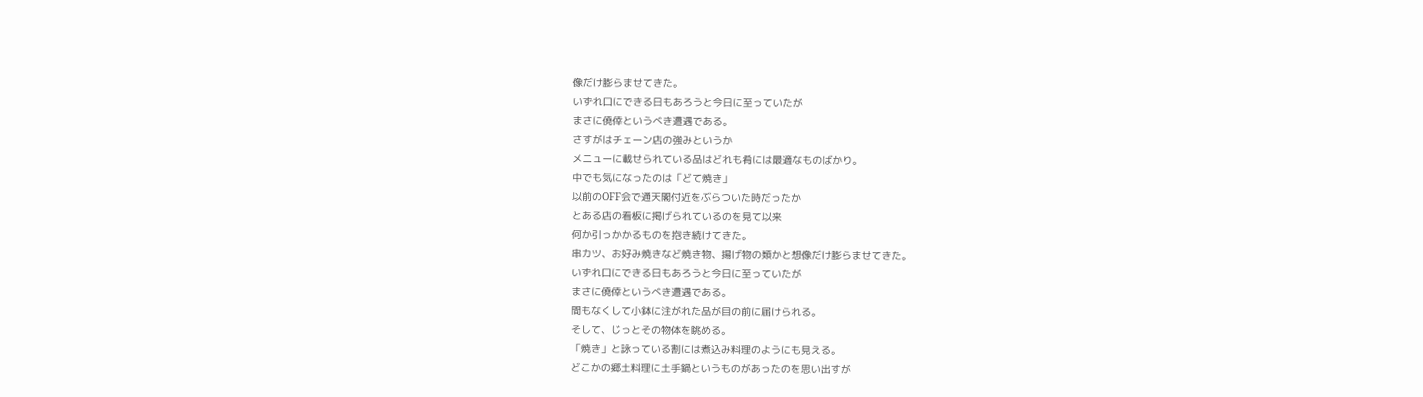像だけ膨らませてきた。
いずれ口にできる日もあろうと今日に至っていたが
まさに僥倖というべき遭遇である。
さすがはチェーン店の強みというか
メニューに載せられている品はどれも肴には最適なものばかり。
中でも気になったのは「どて焼き」
以前のOFF会で通天閣付近をぶらついた時だったか
とある店の看板に掲げられているのを見て以来
何か引っかかるものを抱き続けてきた。
串カツ、お好み焼きなど焼き物、揚げ物の類かと想像だけ膨らませてきた。
いずれ口にできる日もあろうと今日に至っていたが
まさに僥倖というべき遭遇である。
間もなくして小鉢に注がれた品が目の前に届けられる。
そして、じっとその物体を眺める。
「焼き」と詠っている割には煮込み料理のようにも見える。
どこかの郷土料理に土手鍋というものがあったのを思い出すが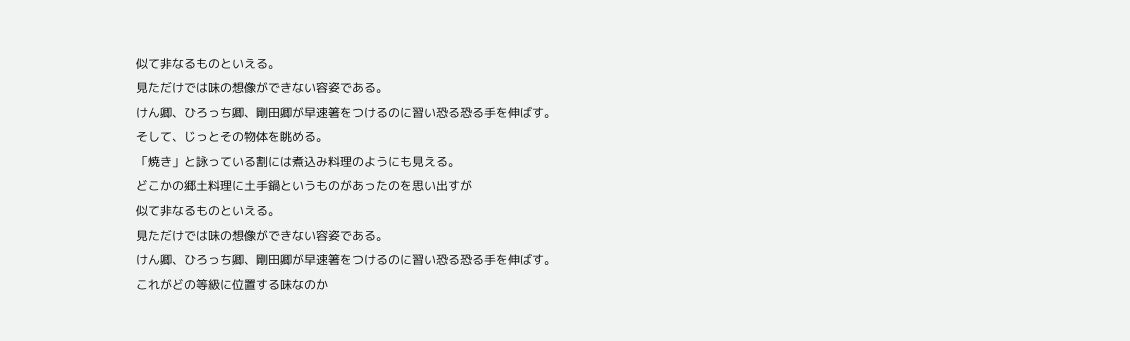似て非なるものといえる。
見ただけでは味の想像ができない容姿である。
けん卿、ひろっち卿、剛田卿が早速箸をつけるのに習い恐る恐る手を伸ばす。
そして、じっとその物体を眺める。
「焼き」と詠っている割には煮込み料理のようにも見える。
どこかの郷土料理に土手鍋というものがあったのを思い出すが
似て非なるものといえる。
見ただけでは味の想像ができない容姿である。
けん卿、ひろっち卿、剛田卿が早速箸をつけるのに習い恐る恐る手を伸ばす。
これがどの等級に位置する味なのか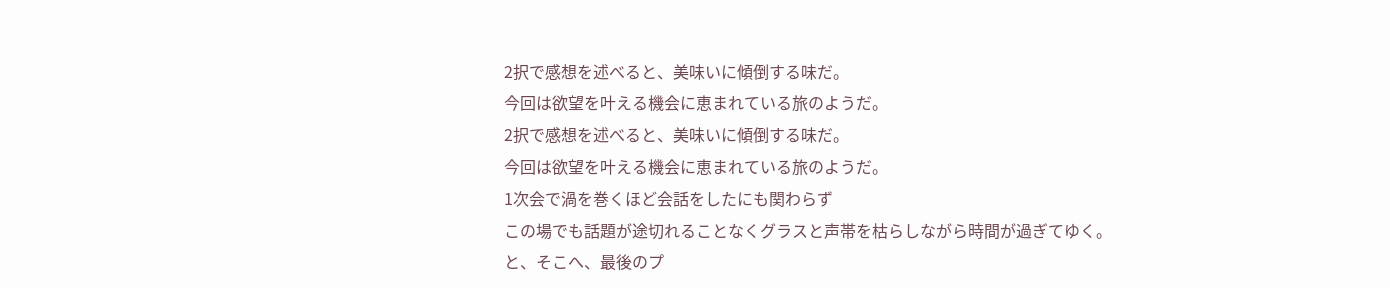2択で感想を述べると、美味いに傾倒する味だ。
今回は欲望を叶える機会に恵まれている旅のようだ。
2択で感想を述べると、美味いに傾倒する味だ。
今回は欲望を叶える機会に恵まれている旅のようだ。
1次会で渦を巻くほど会話をしたにも関わらず
この場でも話題が途切れることなくグラスと声帯を枯らしながら時間が過ぎてゆく。
と、そこへ、最後のプ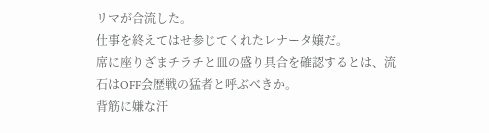リマが合流した。
仕事を終えてはせ参じてくれたレナータ嬢だ。
席に座りざまチラチと皿の盛り具合を確認するとは、流石はOFF会歴戦の猛者と呼ぶべきか。
背筋に嫌な汗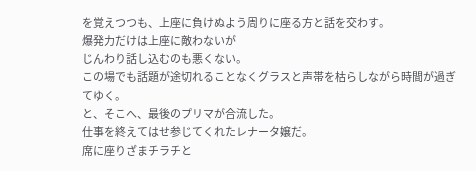を覚えつつも、上座に負けぬよう周りに座る方と話を交わす。
爆発力だけは上座に敵わないが
じんわり話し込むのも悪くない。
この場でも話題が途切れることなくグラスと声帯を枯らしながら時間が過ぎてゆく。
と、そこへ、最後のプリマが合流した。
仕事を終えてはせ参じてくれたレナータ嬢だ。
席に座りざまチラチと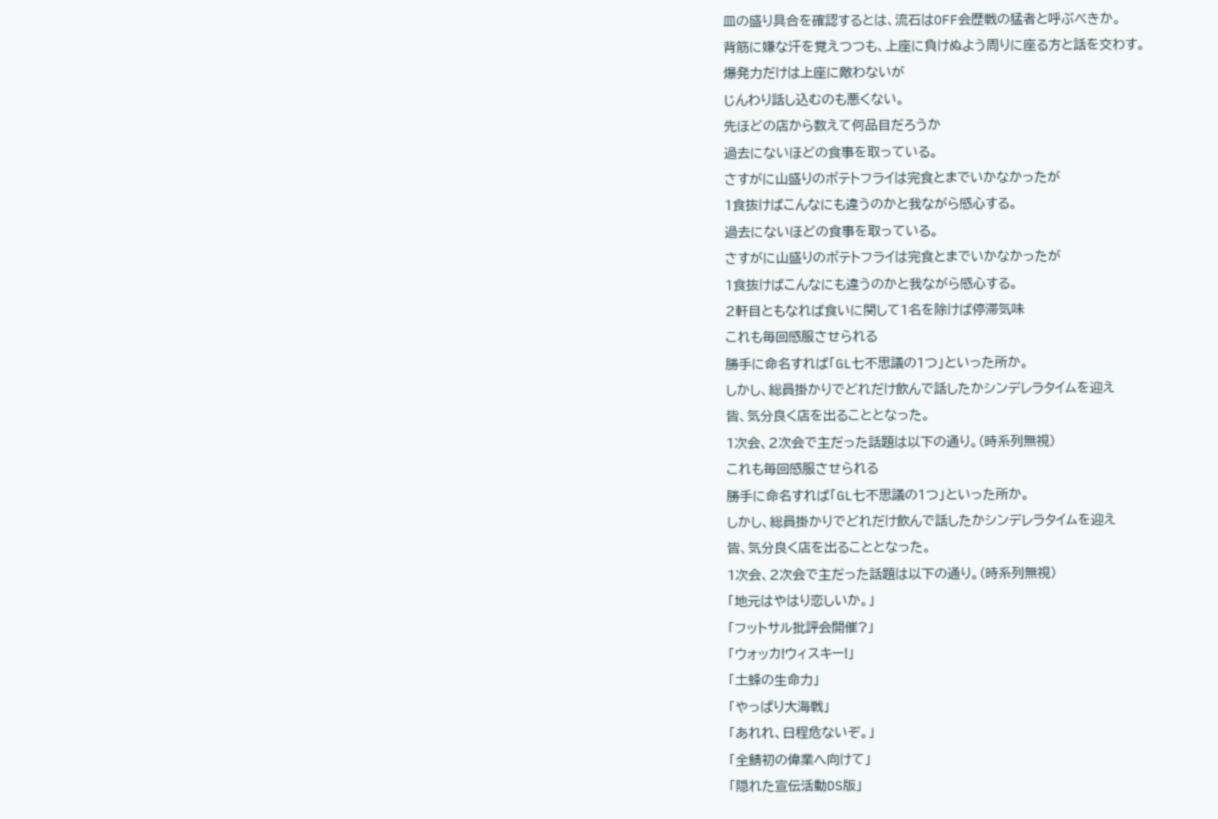皿の盛り具合を確認するとは、流石はOFF会歴戦の猛者と呼ぶべきか。
背筋に嫌な汗を覚えつつも、上座に負けぬよう周りに座る方と話を交わす。
爆発力だけは上座に敵わないが
じんわり話し込むのも悪くない。
先ほどの店から数えて何品目だろうか
過去にないほどの食事を取っている。
さすがに山盛りのポテトフライは完食とまでいかなかったが
1食抜けばこんなにも違うのかと我ながら感心する。
過去にないほどの食事を取っている。
さすがに山盛りのポテトフライは完食とまでいかなかったが
1食抜けばこんなにも違うのかと我ながら感心する。
2軒目ともなれば食いに関して1名を除けば停滞気味
これも毎回感服させられる
勝手に命名すれば「GL七不思議の1つ」といった所か。
しかし、総員掛かりでどれだけ飲んで話したかシンデレラタイムを迎え
皆、気分良く店を出ることとなった。
1次会、2次会で主だった話題は以下の通り。(時系列無視)
これも毎回感服させられる
勝手に命名すれば「GL七不思議の1つ」といった所か。
しかし、総員掛かりでどれだけ飲んで話したかシンデレラタイムを迎え
皆、気分良く店を出ることとなった。
1次会、2次会で主だった話題は以下の通り。(時系列無視)
「地元はやはり恋しいか。」
「フットサル批評会開催?」
「ウォッカ!ウィスキー!」
「土蜂の生命力」
「やっぱり大海戦」
「あれれ、日程危ないぞ。」
「全鯖初の偉業へ向けて」
「隠れた宣伝活動DS版」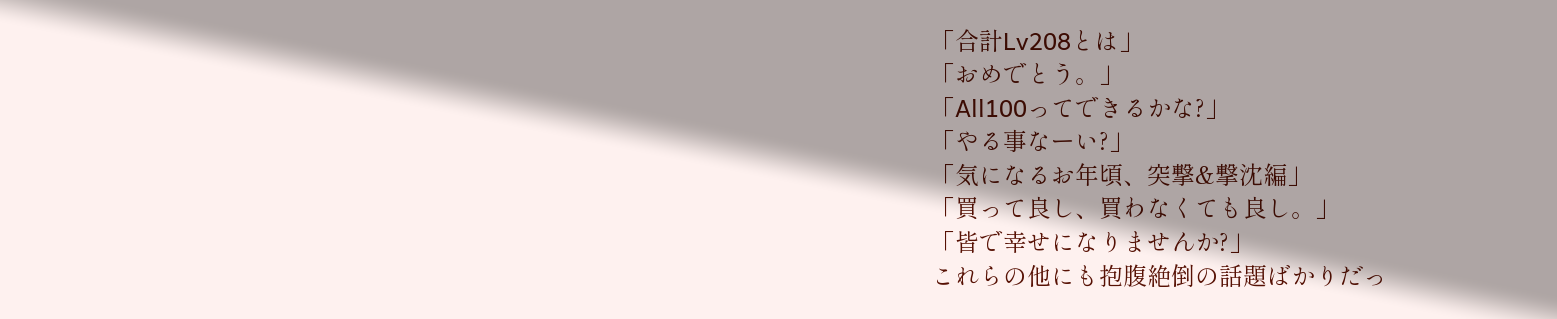「合計Lv208とは」
「おめでとう。」
「All100ってできるかな?」
「やる事なーい?」
「気になるお年頃、突撃&撃沈編」
「買って良し、買わなくても良し。」
「皆で幸せになりませんか?」
これらの他にも抱腹絶倒の話題ばかりだっ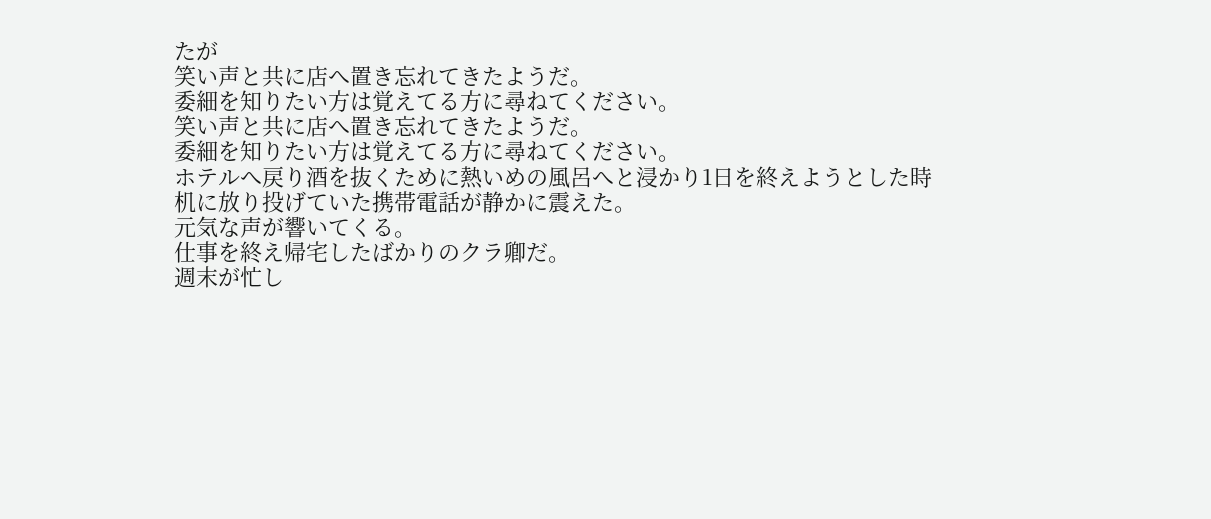たが
笑い声と共に店へ置き忘れてきたようだ。
委細を知りたい方は覚えてる方に尋ねてください。
笑い声と共に店へ置き忘れてきたようだ。
委細を知りたい方は覚えてる方に尋ねてください。
ホテルへ戻り酒を抜くために熱いめの風呂へと浸かり1日を終えようとした時
机に放り投げていた携帯電話が静かに震えた。
元気な声が響いてくる。
仕事を終え帰宅したばかりのクラ卿だ。
週末が忙し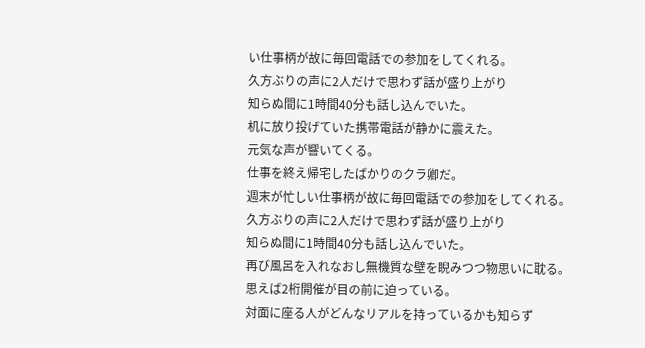い仕事柄が故に毎回電話での参加をしてくれる。
久方ぶりの声に2人だけで思わず話が盛り上がり
知らぬ間に1時間40分も話し込んでいた。
机に放り投げていた携帯電話が静かに震えた。
元気な声が響いてくる。
仕事を終え帰宅したばかりのクラ卿だ。
週末が忙しい仕事柄が故に毎回電話での参加をしてくれる。
久方ぶりの声に2人だけで思わず話が盛り上がり
知らぬ間に1時間40分も話し込んでいた。
再び風呂を入れなおし無機質な壁を睨みつつ物思いに耽る。
思えば2桁開催が目の前に迫っている。
対面に座る人がどんなリアルを持っているかも知らず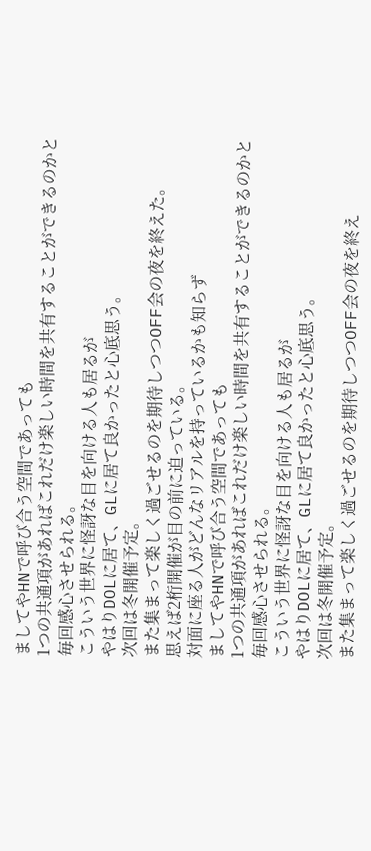ましてやHNで呼び合う空間であっても
1つの共通項があればこれだけ楽しい時間を共有することができるのかと
毎回感心させられる。
こういう世界に怪訝な目を向ける人も居るが
やはりDOLに居て、GLに居て良かったと心底思う。
次回は冬開催予定。
また集まって楽しく過ごせるのを期待しつつOFF会の夜を終えた。
思えば2桁開催が目の前に迫っている。
対面に座る人がどんなリアルを持っているかも知らず
ましてやHNで呼び合う空間であっても
1つの共通項があればこれだけ楽しい時間を共有することができるのかと
毎回感心させられる。
こういう世界に怪訝な目を向ける人も居るが
やはりDOLに居て、GLに居て良かったと心底思う。
次回は冬開催予定。
また集まって楽しく過ごせるのを期待しつつOFF会の夜を終え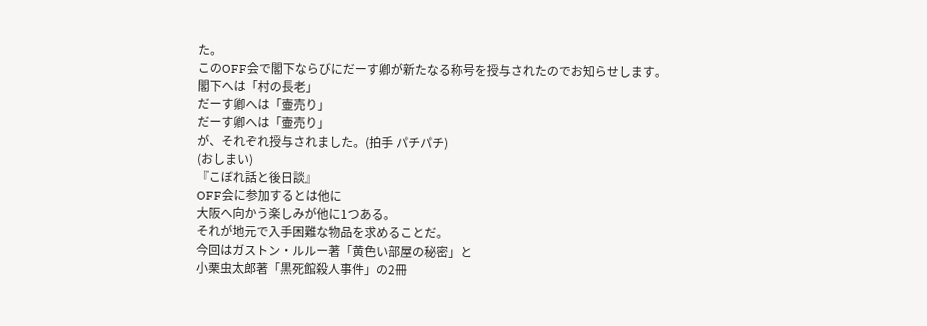た。
このOFF会で閣下ならびにだーす卿が新たなる称号を授与されたのでお知らせします。
閣下へは「村の長老」
だーす卿へは「壷売り」
だーす卿へは「壷売り」
が、それぞれ授与されました。(拍手 パチパチ)
(おしまい)
『こぼれ話と後日談』
OFF会に参加するとは他に
大阪へ向かう楽しみが他に1つある。
それが地元で入手困難な物品を求めることだ。
今回はガストン・ルルー著「黄色い部屋の秘密」と
小栗虫太郎著「黒死館殺人事件」の2冊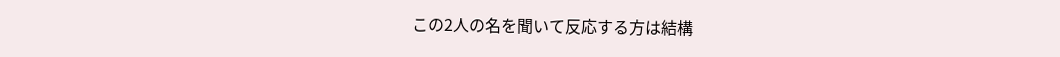この2人の名を聞いて反応する方は結構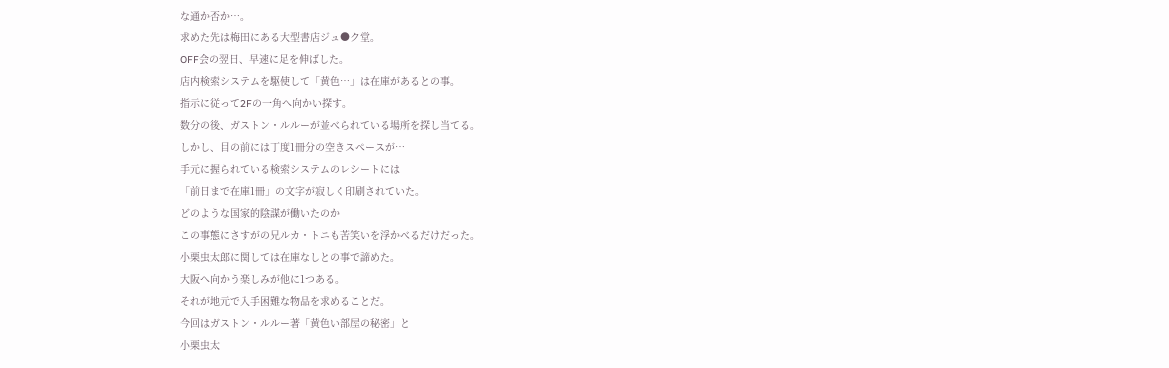な通か否か…。
求めた先は梅田にある大型書店ジュ●ク堂。
OFF会の翌日、早速に足を伸ばした。
店内検索システムを駆使して「黄色…」は在庫があるとの事。
指示に従って2Fの一角へ向かい探す。
数分の後、ガストン・ルルーが並べられている場所を探し当てる。
しかし、目の前には丁度1冊分の空きスペースが…
手元に握られている検索システムのレシートには
「前日まで在庫1冊」の文字が寂しく印刷されていた。
どのような国家的陰謀が働いたのか
この事態にさすがの兄ルカ・トニも苦笑いを浮かべるだけだった。
小栗虫太郎に関しては在庫なしとの事で諦めた。
大阪へ向かう楽しみが他に1つある。
それが地元で入手困難な物品を求めることだ。
今回はガストン・ルルー著「黄色い部屋の秘密」と
小栗虫太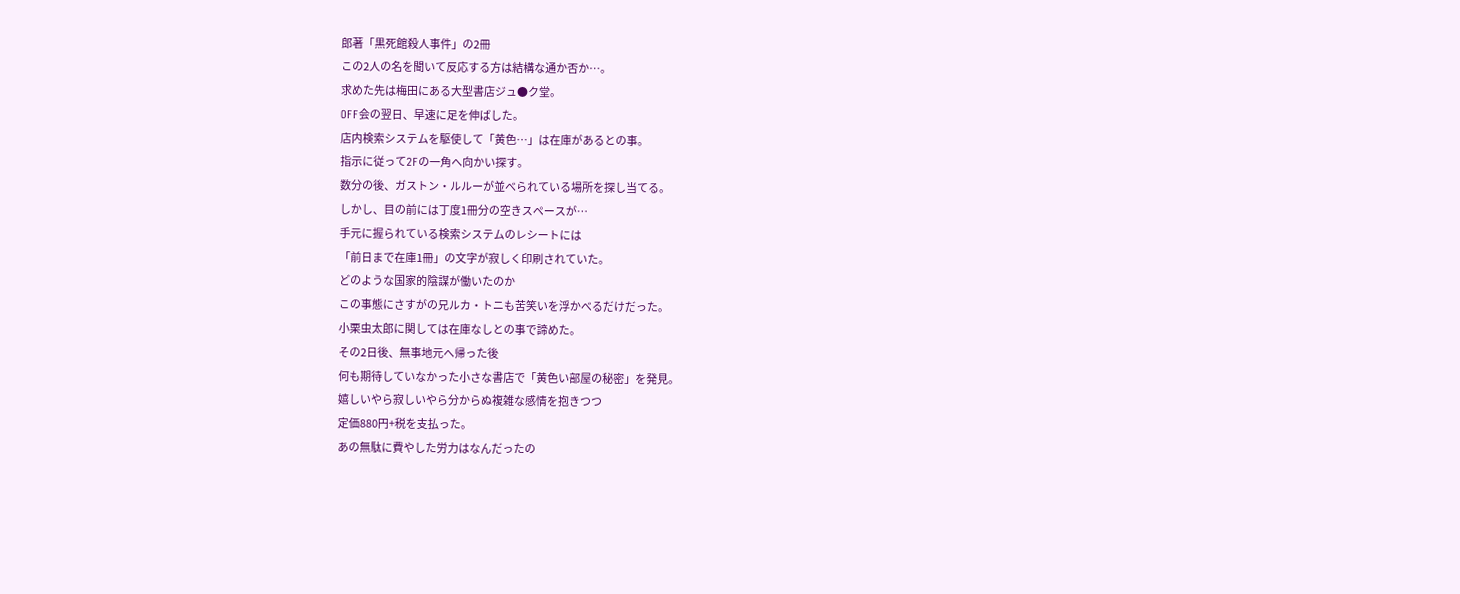郎著「黒死館殺人事件」の2冊
この2人の名を聞いて反応する方は結構な通か否か…。
求めた先は梅田にある大型書店ジュ●ク堂。
OFF会の翌日、早速に足を伸ばした。
店内検索システムを駆使して「黄色…」は在庫があるとの事。
指示に従って2Fの一角へ向かい探す。
数分の後、ガストン・ルルーが並べられている場所を探し当てる。
しかし、目の前には丁度1冊分の空きスペースが…
手元に握られている検索システムのレシートには
「前日まで在庫1冊」の文字が寂しく印刷されていた。
どのような国家的陰謀が働いたのか
この事態にさすがの兄ルカ・トニも苦笑いを浮かべるだけだった。
小栗虫太郎に関しては在庫なしとの事で諦めた。
その2日後、無事地元へ帰った後
何も期待していなかった小さな書店で「黄色い部屋の秘密」を発見。
嬉しいやら寂しいやら分からぬ複雑な感情を抱きつつ
定価880円+税を支払った。
あの無駄に費やした労力はなんだったの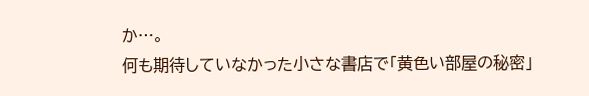か…。
何も期待していなかった小さな書店で「黄色い部屋の秘密」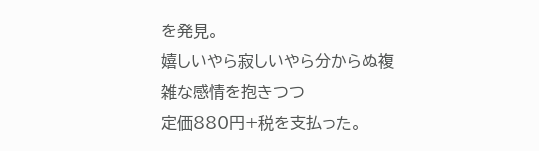を発見。
嬉しいやら寂しいやら分からぬ複雑な感情を抱きつつ
定価880円+税を支払った。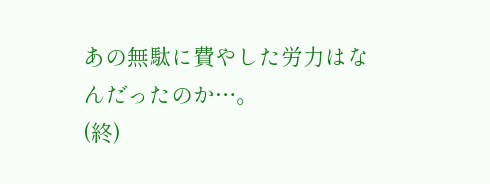あの無駄に費やした労力はなんだったのか…。
(終)